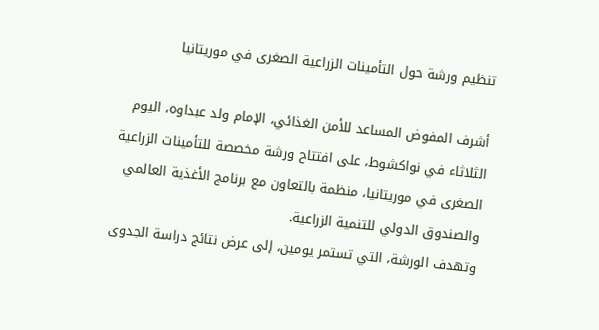تنظيم ورشة حول التأمينات الزراعية الصغرى في موريتانيا

أشرف المفوض المساعد للأمن الغذائي، الإمام ولد عبداوه، اليوم الثلاثاء في نواكشوط، على افتتاح ورشة مخصصة للتأمينات الزراعية الصغرى في موريتانيا، منظمة بالتعاون مع برنامج الأغذية العالمي والصندوق الدولي للتنمية الزراعية.
وتهدف الورشة، التي تستمر يومين، إلى عرض نتائج دراسة الجدوى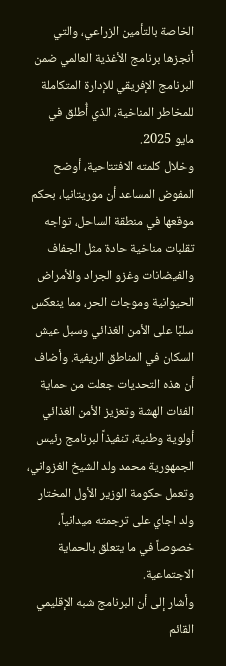الخاصة بالتأمين الزراعي، والتي أنجزها برنامج الأغذية العالمي ضمن البرنامج الإفريقي للإدارة المتكاملة للمخاطر المناخية، الذي أُطلق في مايو 2025.
وخلال كلمته الافتتاحية، أوضح المفوض المساعد أن موريتانيا، بحكم موقعها في منطقة الساحل، تواجه تقلبات مناخية حادة مثل الجفاف والفيضانات وغزو الجراد والأمراض الحيوانية وموجات الحر، مما ينعكس سلبًا على الأمن الغذائي وسبل عيش السكان في المناطق الريفية. وأضاف أن هذه التحديات جعلت من حماية الفئات الهشة وتعزيز الأمن الغذائي أولوية وطنية، تنفيذاً لبرنامج رئيس الجمهورية محمد ولد الشيخ الغزواني، وتعمل حكومة الوزير الأول المختار ولد اجاي على ترجمته ميدانياً، خصوصاً في ما يتعلق بالحماية الاجتماعية.
وأشار إلى أن البرنامج شبه الإقليمي القائم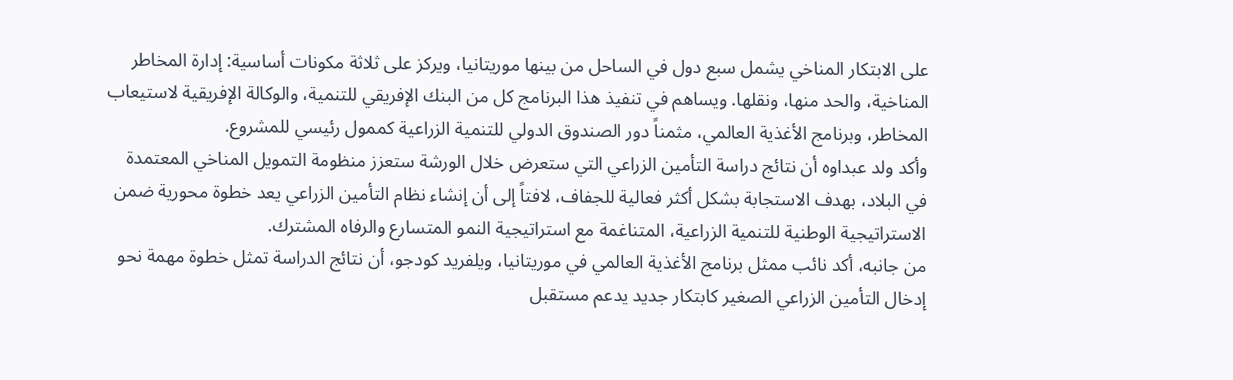على الابتكار المناخي يشمل سبع دول في الساحل من بينها موريتانيا، ويركز على ثلاثة مكونات أساسية: إدارة المخاطر المناخية، والحد منها، ونقلها. ويساهم في تنفيذ هذا البرنامج كل من البنك الإفريقي للتنمية، والوكالة الإفريقية لاستيعاب المخاطر، وبرنامج الأغذية العالمي، مثمناً دور الصندوق الدولي للتنمية الزراعية كممول رئيسي للمشروع.
وأكد ولد عبداوه أن نتائج دراسة التأمين الزراعي التي ستعرض خلال الورشة ستعزز منظومة التمويل المناخي المعتمدة في البلاد، بهدف الاستجابة بشكل أكثر فعالية للجفاف، لافتاً إلى أن إنشاء نظام التأمين الزراعي يعد خطوة محورية ضمن الاستراتيجية الوطنية للتنمية الزراعية، المتناغمة مع استراتيجية النمو المتسارع والرفاه المشترك.
من جانبه، أكد نائب ممثل برنامج الأغذية العالمي في موريتانيا، ويلفريد كودجو، أن نتائج الدراسة تمثل خطوة مهمة نحو إدخال التأمين الزراعي الصغير كابتكار جديد يدعم مستقبل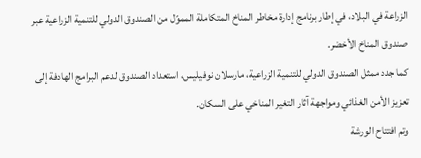الزراعة في البلاد، في إطار برنامج إدارة مخاطر المناخ المتكاملة المموّل من الصندوق الدولي للتنمية الزراعية عبر صندوق المناخ الأخضر.
كما جدد ممثل الصندوق الدولي للتنمية الزراعية، مارسلان نوفيليس، استعداد الصندوق لدعم البرامج الهادفة إلى تعزيز الأمن الغذائي ومواجهة آثار التغير المناخي على السكان.
وتم افتتاح الورشة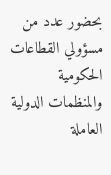بحضور عدد من مسؤولي القطاعات الحكومية والمنظمات الدولية العاملة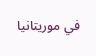في موريتانيا